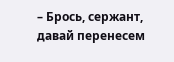– Брось, сержант, давай перенесем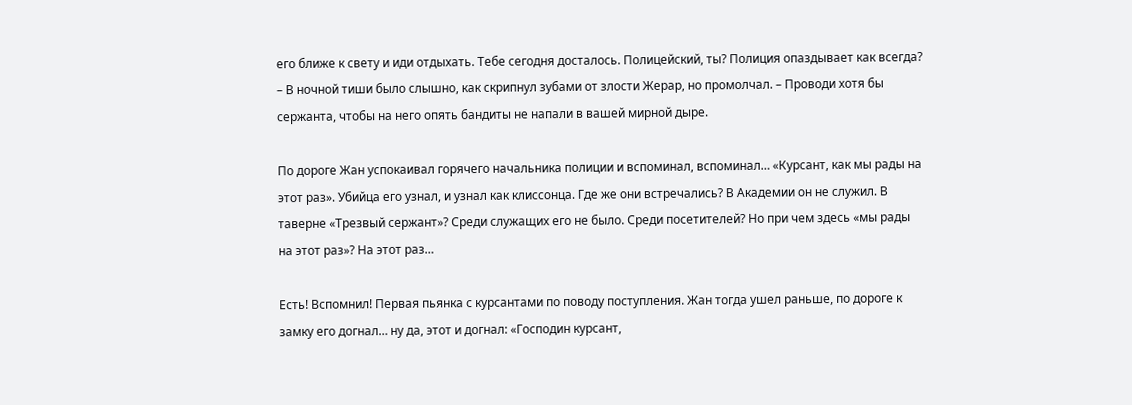его ближе к свету и иди отдыхать. Тебе сегодня досталось. Полицейский, ты? Полиция опаздывает как всегда? – В ночной тиши было слышно, как скрипнул зубами от злости Жерар, но промолчал. – Проводи хотя бы сержанта, чтобы на него опять бандиты не напали в вашей мирной дыре.

По дороге Жан успокаивал горячего начальника полиции и вспоминал, вспоминал… «Курсант, как мы рады на этот раз». Убийца его узнал, и узнал как клиссонца. Где же они встречались? В Академии он не служил. В таверне «Трезвый сержант»? Среди служащих его не было. Среди посетителей? Но при чем здесь «мы рады на этот раз»? На этот раз…

Есть! Вспомнил! Первая пьянка с курсантами по поводу поступления. Жан тогда ушел раньше, по дороге к замку его догнал… ну да, этот и догнал: «Господин курсант,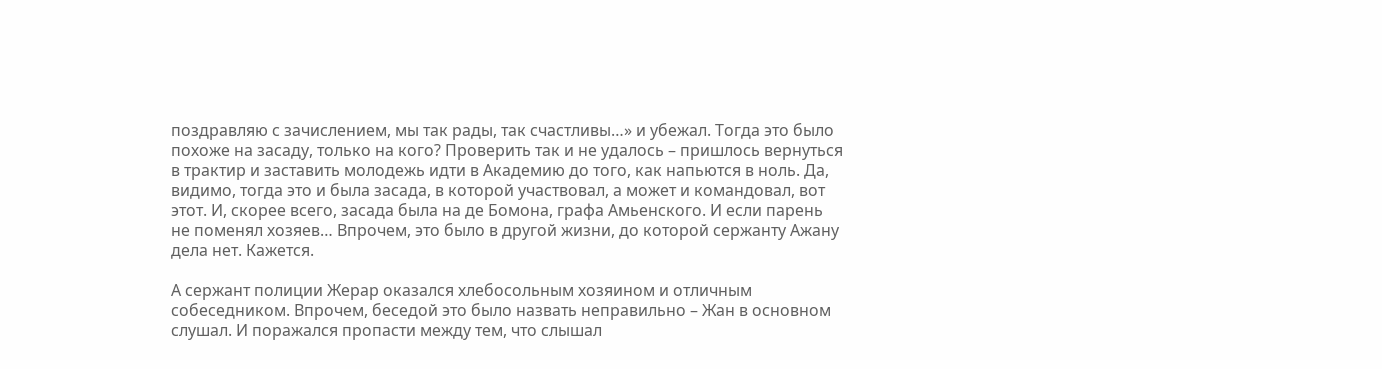поздравляю с зачислением, мы так рады, так счастливы…» и убежал. Тогда это было похоже на засаду, только на кого? Проверить так и не удалось – пришлось вернуться в трактир и заставить молодежь идти в Академию до того, как напьются в ноль. Да, видимо, тогда это и была засада, в которой участвовал, а может и командовал, вот этот. И, скорее всего, засада была на де Бомона, графа Амьенского. И если парень не поменял хозяев… Впрочем, это было в другой жизни, до которой сержанту Ажану дела нет. Кажется.

А сержант полиции Жерар оказался хлебосольным хозяином и отличным собеседником. Впрочем, беседой это было назвать неправильно – Жан в основном слушал. И поражался пропасти между тем, что слышал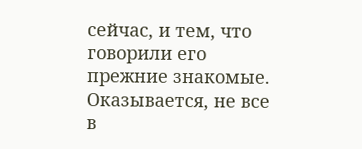сейчас, и тем, что говорили его прежние знакомые. Оказывается, не все в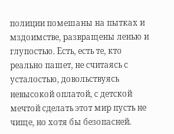полиции помешаны на пытках и мздоимстве, развращены ленью и глупостью. Есть, есть те, кто реально пашет, не считаясь с усталостью, довольствуясь невысокой оплатой, с детской мечтой сделать этот мир пусть не чище, но хотя бы безопасней.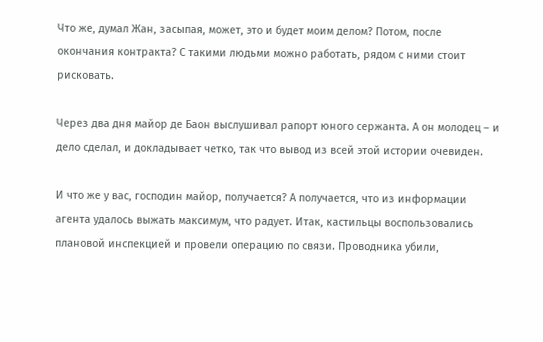Что же, думал Жан, засыпая, может, это и будет моим делом? Потом, после окончания контракта? С такими людьми можно работать, рядом с ними стоит рисковать.

Через два дня майор де Баон выслушивал рапорт юного сержанта. А он молодец – и дело сделал, и докладывает четко, так что вывод из всей этой истории очевиден.

И что же у вас, господин майор, получается? А получается, что из информации агента удалось выжать максимум, что радует. Итак, кастильцы воспользовались плановой инспекцией и провели операцию по связи. Проводника убили,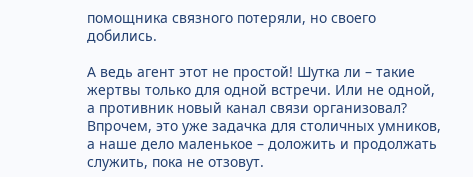помощника связного потеряли, но своего добились.

А ведь агент этот не простой! Шутка ли – такие жертвы только для одной встречи. Или не одной, а противник новый канал связи организовал? Впрочем, это уже задачка для столичных умников, а наше дело маленькое – доложить и продолжать служить, пока не отзовут.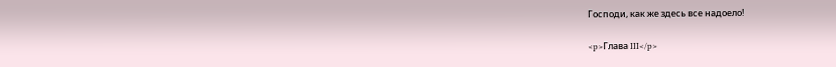Господи, как же здесь все надоело!

<p>Глава III</p>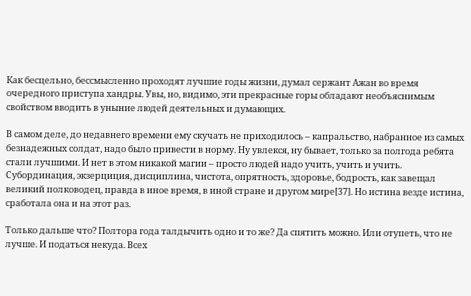Как бесцельно, бессмысленно проходят лучшие годы жизни, думал сержант Ажан во время очередного приступа хандры. Увы, но, видимо, эти прекрасные горы обладают необъяснимым свойством вводить в уныние людей деятельных и думающих.

В самом деле, до недавнего времени ему скучать не приходилось – капральство, набранное из самых безнадежных солдат, надо было привести в норму. Ну увлекся, ну бывает, только за полгода ребята стали лучшими. И нет в этом никакой магии – просто людей надо учить, учить и учить. Субординация, экзерциция, дисциплина, чистота, опрятность, здоровье, бодрость, как завещал великий полководец, правда в иное время, в иной стране и другом мире[37]. Но истина везде истина, сработала она и на этот раз.

Только дальше что? Полтора года талдычить одно и то же? Да спятить можно. Или отупеть, что не лучше. И податься некуда. Всех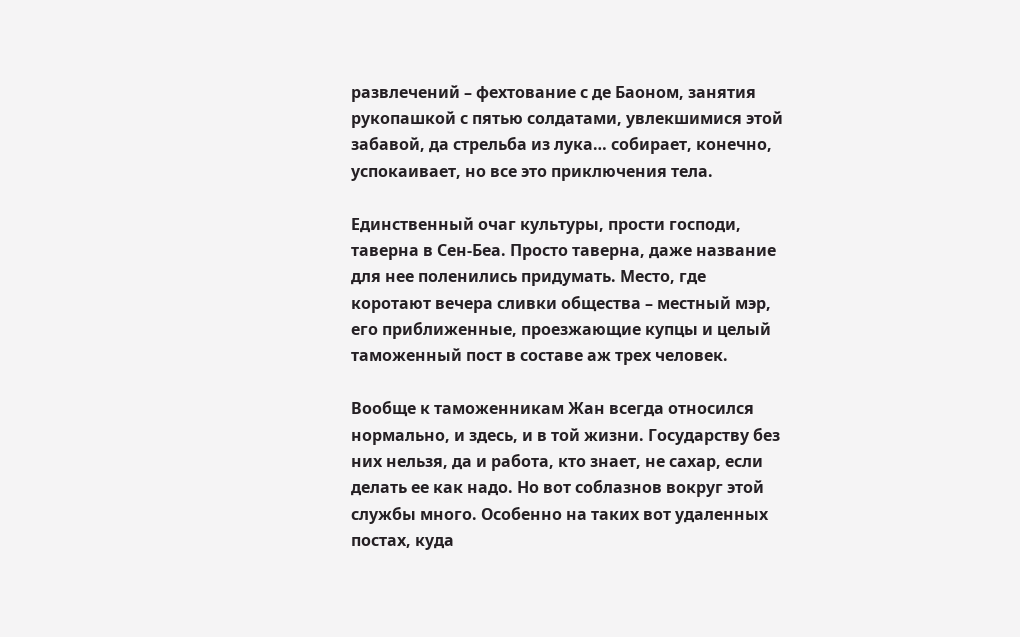развлечений – фехтование с де Баоном, занятия рукопашкой с пятью солдатами, увлекшимися этой забавой, да стрельба из лука… собирает, конечно, успокаивает, но все это приключения тела.

Единственный очаг культуры, прости господи, таверна в Сен-Беа. Просто таверна, даже название для нее поленились придумать. Место, где коротают вечера сливки общества – местный мэр, его приближенные, проезжающие купцы и целый таможенный пост в составе аж трех человек.

Вообще к таможенникам Жан всегда относился нормально, и здесь, и в той жизни. Государству без них нельзя, да и работа, кто знает, не сахар, если делать ее как надо. Но вот соблазнов вокруг этой службы много. Особенно на таких вот удаленных постах, куда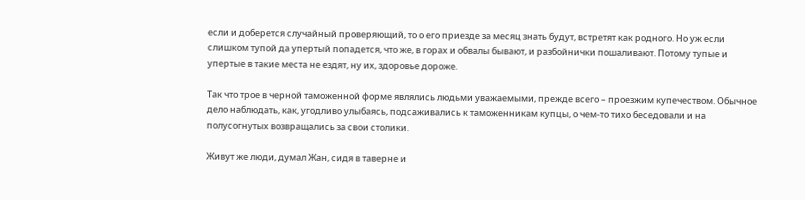если и доберется случайный проверяющий, то о его приезде за месяц знать будут, встретят как родного. Но уж если слишком тупой да упертый попадется, что же, в горах и обвалы бывают, и разбойнички пошаливают. Потому тупые и упертые в такие места не ездят, ну их, здоровье дороже.

Так что трое в черной таможенной форме являлись людьми уважаемыми, прежде всего – проезжим купечеством. Обычное дело наблюдать, как, угодливо улыбаясь, подсаживались к таможенникам купцы, о чем-то тихо беседовали и на полусогнутых возвращались за свои столики.

Живут же люди, думал Жан, сидя в таверне и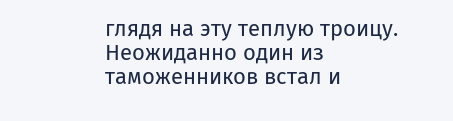глядя на эту теплую троицу. Неожиданно один из таможенников встал и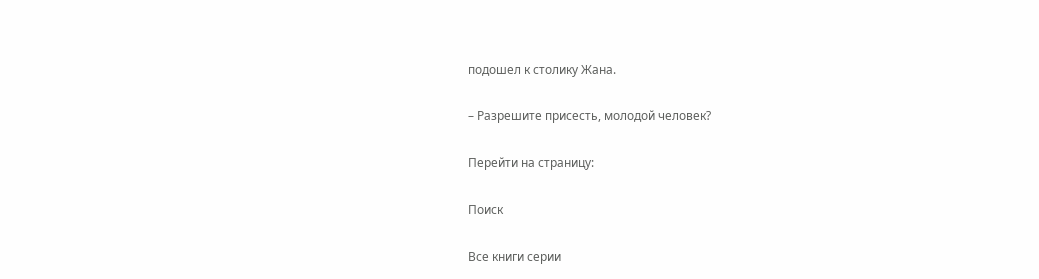подошел к столику Жана.

– Разрешите присесть, молодой человек?

Перейти на страницу:

Поиск

Все книги серии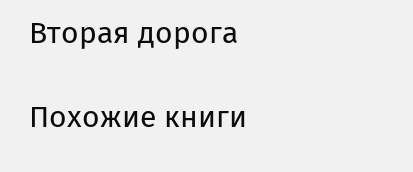Вторая дорога

Похожие книги